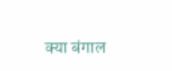क्या बंगाल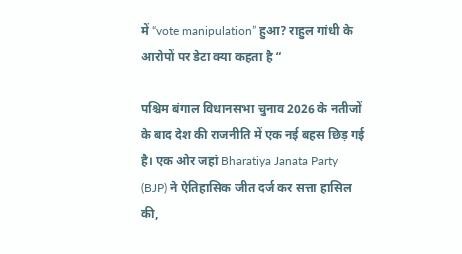में “vote manipulation” हुआ? राहुल गांधी के आरोपों पर डेटा क्या कहता है “

पश्चिम बंगाल विधानसभा चुनाव 2026 के नतीजों के बाद देश की राजनीति में एक नई बहस छिड़ गई है। एक ओर जहां Bharatiya Janata Party (BJP) ने ऐतिहासिक जीत दर्ज कर सत्ता हासिल की,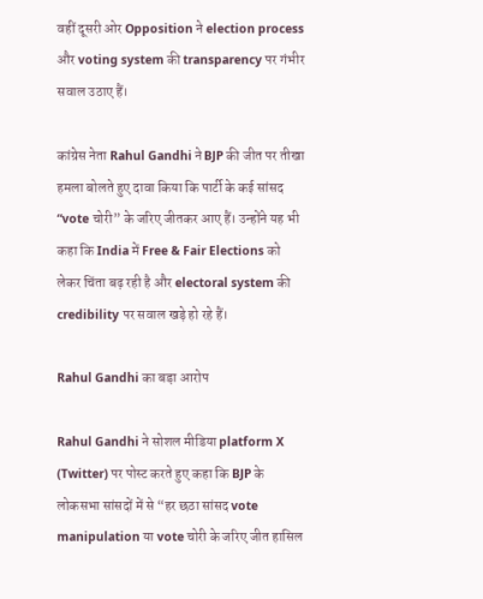वहीं दूसरी ओर Opposition ने election process और voting system की transparency पर गंभीर सवाल उठाए हैं।

कांग्रेस नेता Rahul Gandhi ने BJP की जीत पर तीखा हमला बोलते हुए दावा किया कि पार्टी के कई सांसद “vote चोरी” के जरिए जीतकर आए हैं। उन्होंने यह भी कहा कि India में Free & Fair Elections को लेकर चिंता बढ़ रही है और electoral system की credibility पर सवाल खड़े हो रहे हैं।

Rahul Gandhi का बड़ा आरोप

Rahul Gandhi ने सोशल मीडिया platform X (Twitter) पर पोस्ट करते हुए कहा कि BJP के लोकसभा सांसदों में से “हर छठा सांसद vote manipulation या vote चोरी के जरिए जीत हासिल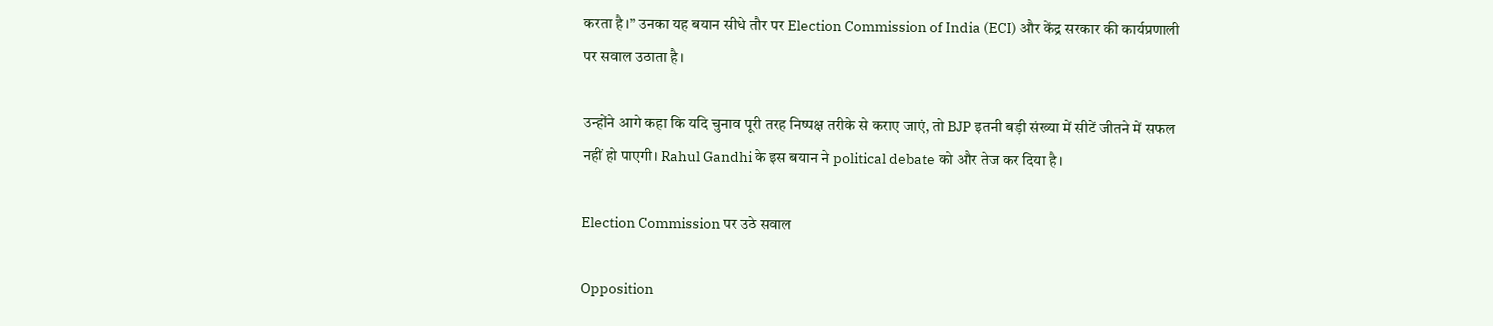करता है।” उनका यह बयान सीधे तौर पर Election Commission of India (ECI) और केंद्र सरकार की कार्यप्रणाली पर सवाल उठाता है।

उन्होंने आगे कहा कि यदि चुनाव पूरी तरह निष्पक्ष तरीके से कराए जाएं, तो BJP इतनी बड़ी संख्या में सीटें जीतने में सफल नहीं हो पाएगी। Rahul Gandhi के इस बयान ने political debate को और तेज कर दिया है।

Election Commission पर उठे सवाल

Opposition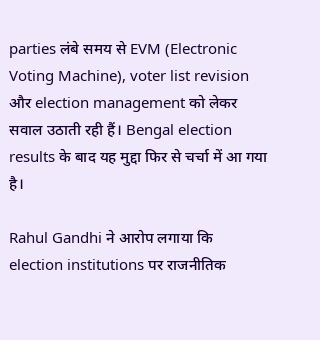parties लंबे समय से EVM (Electronic Voting Machine), voter list revision और election management को लेकर सवाल उठाती रही हैं। Bengal election results के बाद यह मुद्दा फिर से चर्चा में आ गया है।

Rahul Gandhi ने आरोप लगाया कि election institutions पर राजनीतिक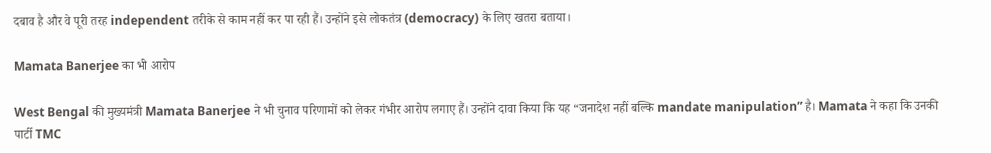दबाव है और वे पूरी तरह independent तरीके से काम नहीं कर पा रही हैं। उन्होंने इसे लोकतंत्र (democracy) के लिए खतरा बताया।

Mamata Banerjee का भी आरोप

West Bengal की मुख्यमंत्री Mamata Banerjee ने भी चुनाव परिणामों को लेकर गंभीर आरोप लगाए हैं। उन्होंने दावा किया कि यह “जनादेश नहीं बल्कि mandate manipulation” है। Mamata ने कहा कि उनकी पार्टी TMC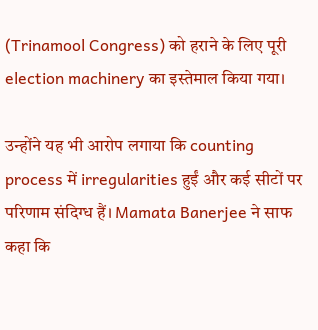(Trinamool Congress) को हराने के लिए पूरी election machinery का इस्तेमाल किया गया।

उन्होंने यह भी आरोप लगाया कि counting process में irregularities हुईं और कई सीटों पर परिणाम संदिग्ध हैं। Mamata Banerjee ने साफ कहा कि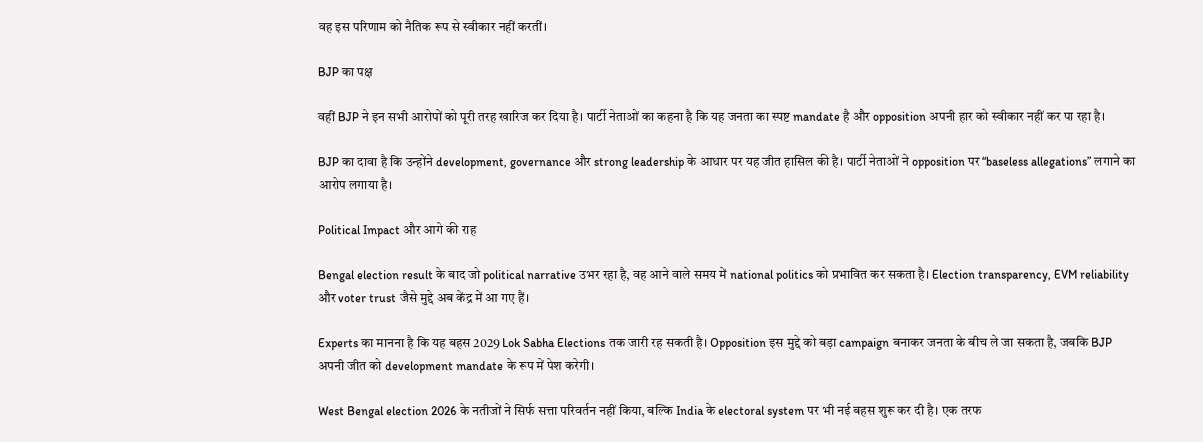वह इस परिणाम को नैतिक रूप से स्वीकार नहीं करतीं।

BJP का पक्ष

वहीं BJP ने इन सभी आरोपों को पूरी तरह खारिज कर दिया है। पार्टी नेताओं का कहना है कि यह जनता का स्पष्ट mandate है और opposition अपनी हार को स्वीकार नहीं कर पा रहा है।

BJP का दावा है कि उन्होंने development, governance और strong leadership के आधार पर यह जीत हासिल की है। पार्टी नेताओं ने opposition पर “baseless allegations” लगाने का आरोप लगाया है।

Political Impact और आगे की राह

Bengal election result के बाद जो political narrative उभर रहा है, वह आने वाले समय में national politics को प्रभावित कर सकता है। Election transparency, EVM reliability और voter trust जैसे मुद्दे अब केंद्र में आ गए हैं।

Experts का मानना है कि यह बहस 2029 Lok Sabha Elections तक जारी रह सकती है। Opposition इस मुद्दे को बड़ा campaign बनाकर जनता के बीच ले जा सकता है, जबकि BJP अपनी जीत को development mandate के रूप में पेश करेगी।

West Bengal election 2026 के नतीजों ने सिर्फ सत्ता परिवर्तन नहीं किया, बल्कि India के electoral system पर भी नई बहस शुरू कर दी है। एक तरफ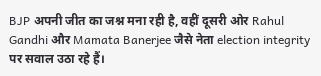BJP अपनी जीत का जश्न मना रही है, वहीं दूसरी ओर Rahul Gandhi और Mamata Banerjee जैसे नेता election integrity पर सवाल उठा रहे हैं।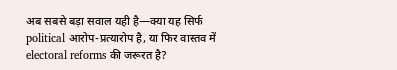अब सबसे बड़ा सवाल यही है—क्या यह सिर्फ political आरोप-प्रत्यारोप है, या फिर वास्तव में electoral reforms की जरूरत है?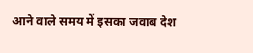आने वाले समय में इसका जवाब देश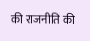की राजनीति की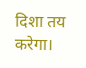दिशा तय करेगा।